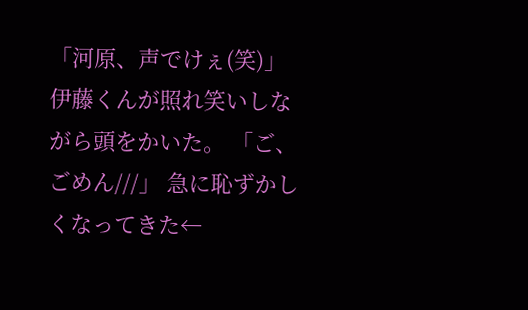「河原、声でけぇ(笑)」 伊藤くんが照れ笑いしながら頭をかいた。 「ご、ごめん///」 急に恥ずかしくなってきた←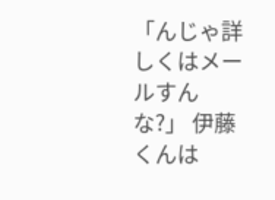「んじゃ詳しくはメールすんな?」 伊藤くんは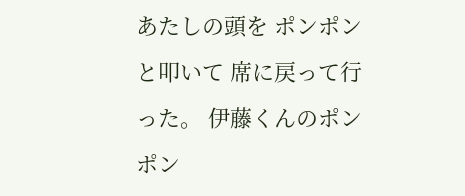あたしの頭を ポンポンと叩いて 席に戻って行った。 伊藤くんのポンポン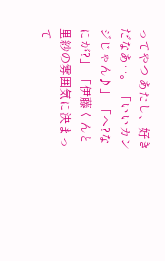ってやつ あたし、好きだなあ‥。 「いいカンジじゃん♪」 「へ?なにが?」 「伊藤くんと里紗の雰囲気に決まって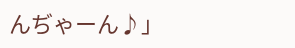んぢゃーん♪」